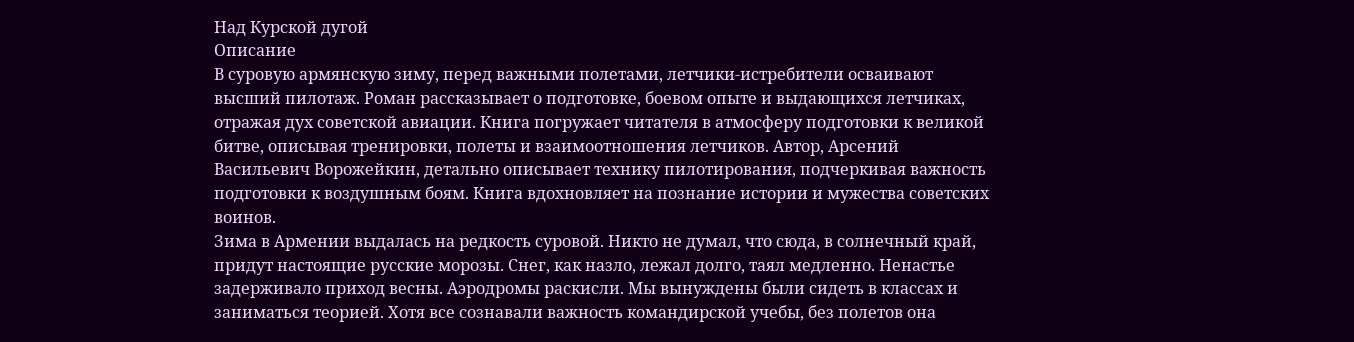Над Курской дугой
Описание
В суровую армянскую зиму, перед важными полетами, летчики-истребители осваивают высший пилотаж. Роман рассказывает о подготовке, боевом опыте и выдающихся летчиках, отражая дух советской авиации. Книга погружает читателя в атмосферу подготовки к великой битве, описывая тренировки, полеты и взаимоотношения летчиков. Автор, Арсений Васильевич Ворожейкин, детально описывает технику пилотирования, подчеркивая важность подготовки к воздушным боям. Книга вдохновляет на познание истории и мужества советских воинов.
Зима в Армении выдалась на редкость суровой. Никто не думал, что сюда, в солнечный край, придут настоящие русские морозы. Снег, как назло, лежал долго, таял медленно. Ненастье задерживало приход весны. Аэродромы раскисли. Мы вынуждены были сидеть в классах и заниматься теорией. Хотя все сознавали важность командирской учебы, без полетов она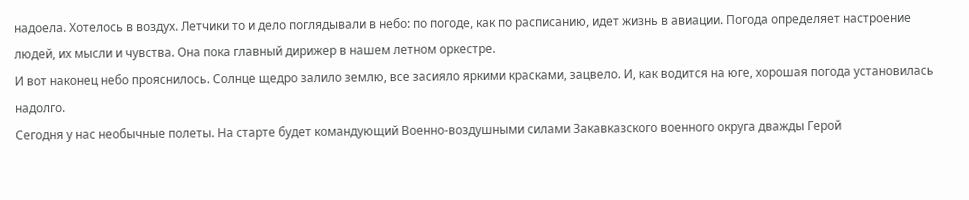надоела. Хотелось в воздух. Летчики то и дело поглядывали в небо: по погоде, как по расписанию, идет жизнь в авиации. Погода определяет настроение людей, их мысли и чувства. Она пока главный дирижер в нашем летном оркестре.
И вот наконец небо прояснилось. Солнце щедро залило землю, все засияло яркими красками, зацвело. И, как водится на юге, хорошая погода установилась надолго.
Сегодня у нас необычные полеты. На старте будет командующий Военно-воздушными силами Закавказского военного округа дважды Герой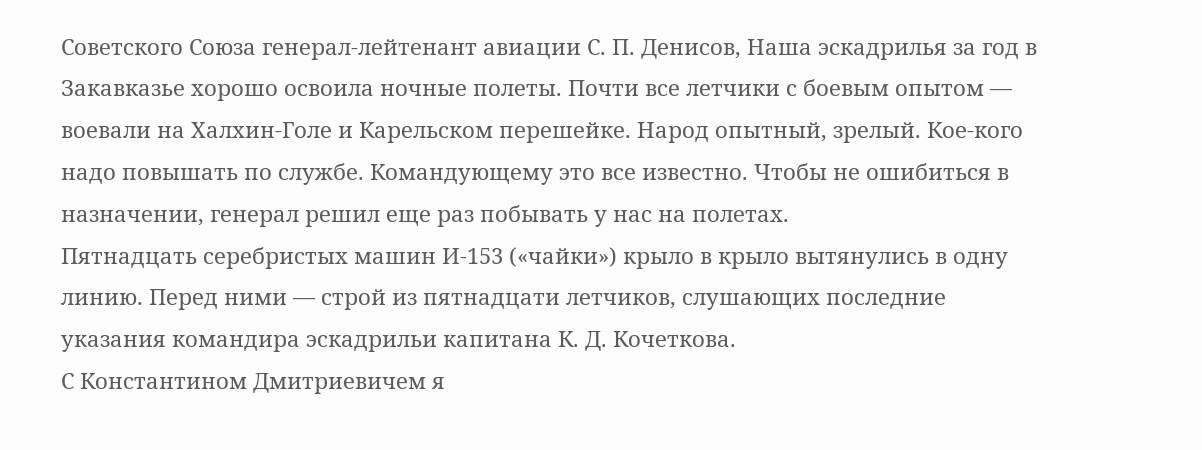Советского Союза генерал-лейтенант авиации С. П. Денисов, Наша эскадрилья за год в Закавказье хорошо освоила ночные полеты. Почти все летчики с боевым опытом — воевали на Халхин-Голе и Карельском перешейке. Народ опытный, зрелый. Кое-кого надо повышать по службе. Командующему это все известно. Чтобы не ошибиться в назначении, генерал решил еще раз побывать у нас на полетах.
Пятнадцать серебристых машин И-153 («чайки») крыло в крыло вытянулись в одну линию. Перед ними — строй из пятнадцати летчиков, слушающих последние указания командира эскадрильи капитана К. Д. Кочеткова.
С Константином Дмитриевичем я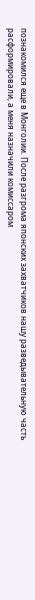познакомился еще в Монголии. После разгрома японских захватчиков нашу разведывательную часть расформировали, а меня назначили комиссаром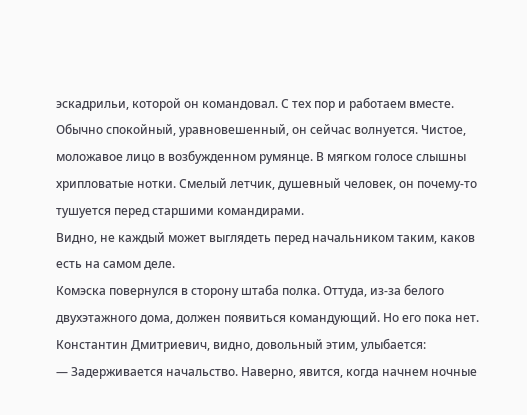эскадрильи, которой он командовал. С тех пор и работаем вместе. Обычно спокойный, уравновешенный, он сейчас волнуется. Чистое, моложавое лицо в возбужденном румянце. В мягком голосе слышны хрипловатые нотки. Смелый летчик, душевный человек, он почему-то тушуется перед старшими командирами.
Видно, не каждый может выглядеть перед начальником таким, каков есть на самом деле.
Комэска повернулся в сторону штаба полка. Оттуда, из-за белого двухэтажного дома, должен появиться командующий. Но его пока нет. Константин Дмитриевич, видно, довольный этим, улыбается:
— Задерживается начальство. Наверно, явится, когда начнем ночные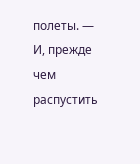полеты. — И, прежде чем распустить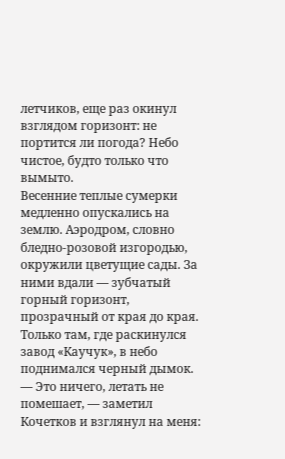летчиков, еще раз окинул взглядом горизонт: не портится ли погода? Небо чистое, будто только что вымыто.
Весенние теплые сумерки медленно опускались на землю. Аэродром, словно бледно-розовой изгородью, окружили цветущие сады. За ними вдали — зубчатый горный горизонт, прозрачный от края до края. Только там, где раскинулся завод «Каучук», в небо поднимался черный дымок.
— Это ничего, летать не помешает, — заметил Кочетков и взглянул на меня: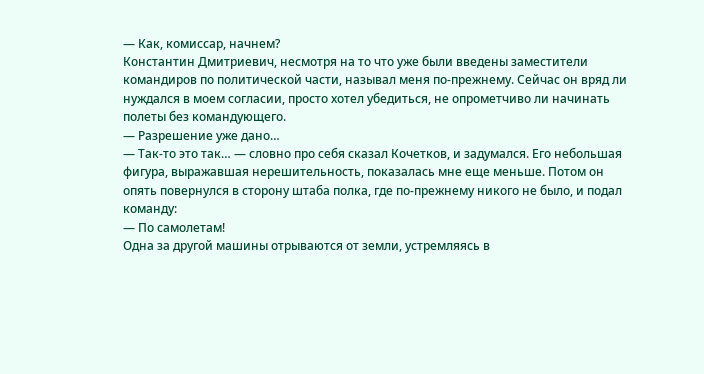— Как, комиссар, начнем?
Константин Дмитриевич, несмотря на то что уже были введены заместители командиров по политической части, называл меня по-прежнему. Сейчас он вряд ли нуждался в моем согласии, просто хотел убедиться, не опрометчиво ли начинать полеты без командующего.
— Разрешение уже дано…
— Так-то это так… — словно про себя сказал Кочетков, и задумался. Его небольшая фигура, выражавшая нерешительность, показалась мне еще меньше. Потом он опять повернулся в сторону штаба полка, где по-прежнему никого не было, и подал команду:
— По самолетам!
Одна за другой машины отрываются от земли, устремляясь в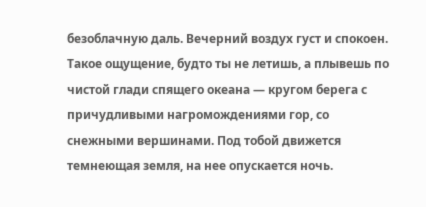безоблачную даль. Вечерний воздух густ и спокоен. Такое ощущение, будто ты не летишь, а плывешь по чистой глади спящего океана — кругом берега с причудливыми нагромождениями гор, со снежными вершинами. Под тобой движется темнеющая земля, на нее опускается ночь.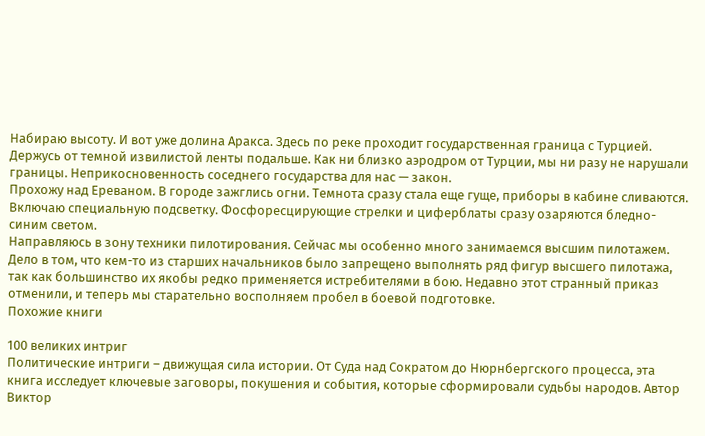Набираю высоту. И вот уже долина Аракса. Здесь по реке проходит государственная граница с Турцией. Держусь от темной извилистой ленты подальше. Как ни близко аэродром от Турции, мы ни разу не нарушали границы. Неприкосновенность соседнего государства для нас — закон.
Прохожу над Ереваном. В городе зажглись огни. Темнота сразу стала еще гуще, приборы в кабине сливаются. Включаю специальную подсветку. Фосфоресцирующие стрелки и циферблаты сразу озаряются бледно-синим светом.
Направляюсь в зону техники пилотирования. Сейчас мы особенно много занимаемся высшим пилотажем. Дело в том, что кем-то из старших начальников было запрещено выполнять ряд фигур высшего пилотажа, так как большинство их якобы редко применяется истребителями в бою. Недавно этот странный приказ отменили, и теперь мы старательно восполняем пробел в боевой подготовке.
Похожие книги

100 великих интриг
Политические интриги – движущая сила истории. От Суда над Сократом до Нюрнбергского процесса, эта книга исследует ключевые заговоры, покушения и события, которые сформировали судьбы народов. Автор Виктор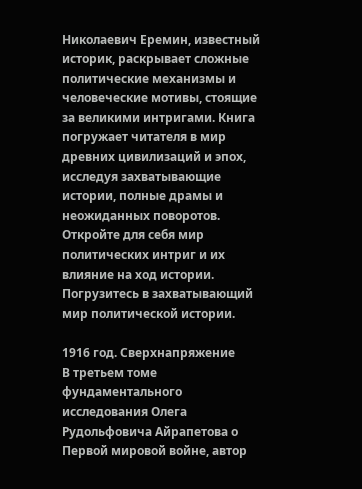Николаевич Еремин, известный историк, раскрывает сложные политические механизмы и человеческие мотивы, стоящие за великими интригами. Книга погружает читателя в мир древних цивилизаций и эпох, исследуя захватывающие истории, полные драмы и неожиданных поворотов. Откройте для себя мир политических интриг и их влияние на ход истории. Погрузитесь в захватывающий мир политической истории.

1916 год. Сверхнапряжение
В третьем томе фундаментального исследования Олега Рудольфовича Айрапетова о Первой мировой войне, автор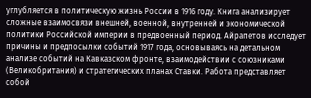углубляется в политическую жизнь России в 1916 году. Книга анализирует сложные взаимосвязи внешней, военной, внутренней и экономической политики Российской империи в предвоенный период. Айрапетов исследует причины и предпосылки событий 1917 года, основываясь на детальном анализе событий на Кавказском фронте, взаимодействии с союзниками (Великобритания) и стратегических планах Ставки. Работа представляет собой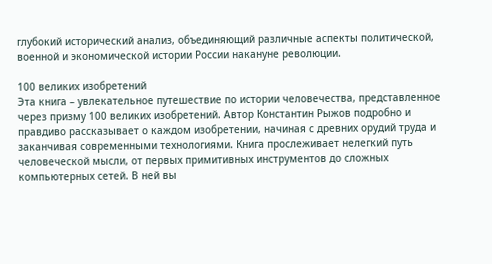глубокий исторический анализ, объединяющий различные аспекты политической, военной и экономической истории России накануне революции.

100 великих изобретений
Эта книга – увлекательное путешествие по истории человечества, представленное через призму 100 великих изобретений. Автор Константин Рыжов подробно и правдиво рассказывает о каждом изобретении, начиная с древних орудий труда и заканчивая современными технологиями. Книга прослеживает нелегкий путь человеческой мысли, от первых примитивных инструментов до сложных компьютерных сетей. В ней вы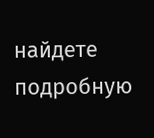найдете подробную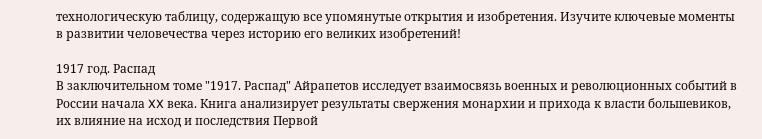технологическую таблицу, содержащую все упомянутые открытия и изобретения. Изучите ключевые моменты в развитии человечества через историю его великих изобретений!

1917 год. Распад
В заключительном томе "1917. Распад" Айрапетов исследует взаимосвязь военных и революционных событий в России начала XX века. Книга анализирует результаты свержения монархии и прихода к власти большевиков, их влияние на исход и последствия Первой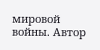мировой войны. Автор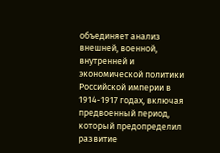объединяет анализ внешней, военной, внутренней и экономической политики Российской империи в 1914-1917 годах, включая предвоенный период, который предопределил развитие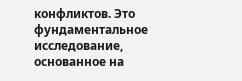конфликтов. Это фундаментальное исследование, основанное на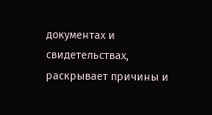документах и свидетельствах, раскрывает причины и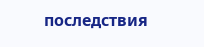последствия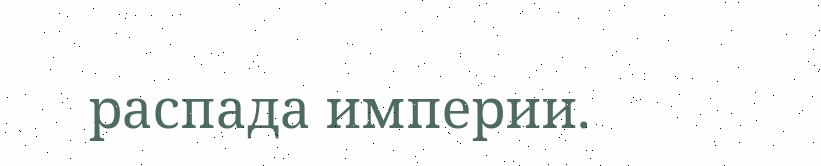распада империи.